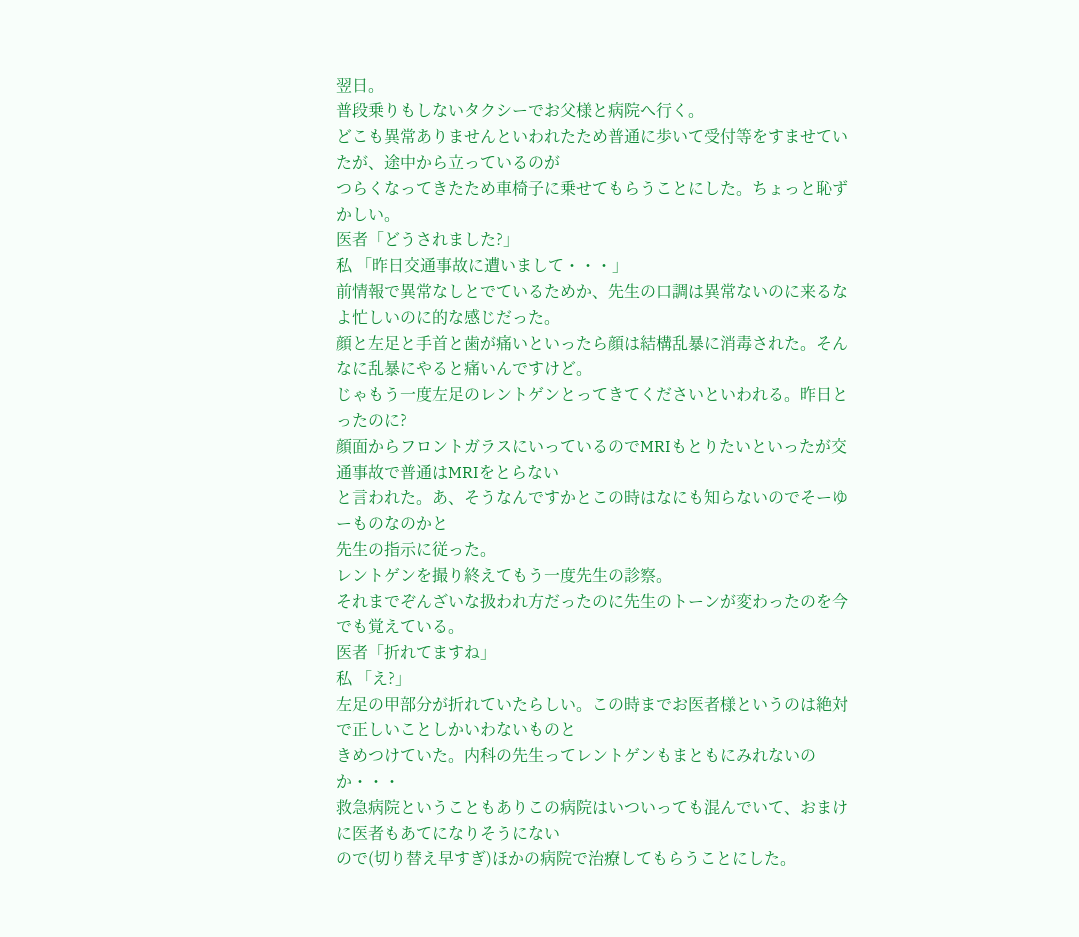翌日。
普段乗りもしないタクシーでお父様と病院へ行く。
どこも異常ありませんといわれたため普通に歩いて受付等をすませていたが、途中から立っているのが
つらくなってきたため車椅子に乗せてもらうことにした。ちょっと恥ずかしい。
医者「どうされました?」
私 「昨日交通事故に遭いまして・・・」
前情報で異常なしとでているためか、先生の口調は異常ないのに来るなよ忙しいのに的な感じだった。
顔と左足と手首と歯が痛いといったら顔は結構乱暴に消毒された。そんなに乱暴にやると痛いんですけど。
じゃもう一度左足のレントゲンとってきてくださいといわれる。昨日とったのに?
顔面からフロントガラスにいっているのでMRIもとりたいといったが交通事故で普通はMRIをとらない
と言われた。あ、そうなんですかとこの時はなにも知らないのでそーゆーものなのかと
先生の指示に従った。
レントゲンを撮り終えてもう一度先生の診察。
それまでぞんざいな扱われ方だったのに先生のトーンが変わったのを今でも覚えている。
医者「折れてますね」
私 「え?」
左足の甲部分が折れていたらしい。この時までお医者様というのは絶対で正しいことしかいわないものと
きめつけていた。内科の先生ってレントゲンもまともにみれないのか・・・
救急病院ということもありこの病院はいついっても混んでいて、おまけに医者もあてになりそうにない
ので(切り替え早すぎ)ほかの病院で治療してもらうことにした。